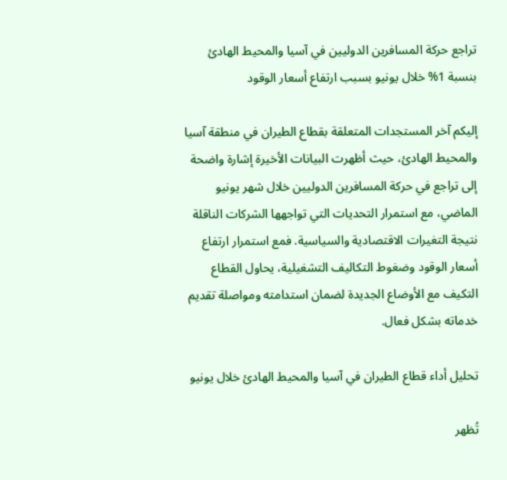تراجع حركة المسافرين الدوليين في آسيا والمحيط الهادئ بنسبة 1% خلال يونيو بسبب ارتفاع أسعار الوقود

إليكم آخر المستجدات المتعلقة بقطاع الطيران في منطقة آسيا والمحيط الهادئ، حيث أظهرت البيانات الأخيرة إشارة واضحة إلى تراجع في حركة المسافرين الدوليين خلال شهر يونيو الماضي، مع استمرار التحديات التي تواجهها الشركات الناقلة نتيجة التغيرات الاقتصادية والسياسية. فمع استمرار ارتفاع أسعار الوقود وضغوط التكاليف التشغيلية، يحاول القطاع التكيف مع الأوضاع الجديدة لضمان استدامته ومواصلة تقديم خدماته بشكل فعال.

تحليل أداء قطاع الطيران في آسيا والمحيط الهادئ خلال يونيو

تُظهر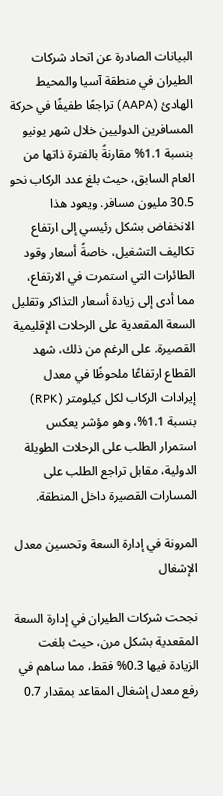البيانات الصادرة عن اتحاد شركات الطيران في منطقة آسيا والمحيط الهادئ (AAPA) تراجعًا طفيفًا في حركة المسافرين الدوليين خلال شهر يونيو بنسبة 1.1% مقارنةً بالفترة ذاتها من العام السابق، حيث بلغ عدد الركاب نحو 30.5 مليون مسافر. ويعود هذا الانخفاض بشكل رئيسي إلى ارتفاع تكاليف التشغيل، خاصةً أسعار وقود الطائرات التي استمرت في الارتفاع، مما أدى إلى زيادة أسعار التذاكر وتقليل السعة المقعدية على الرحلات الإقليمية القصيرة. على الرغم من ذلك، شهد القطاع ارتفاعًا ملحوظًا في معدل إيرادات الركاب لكل كيلومتر (RPK) بنسبة 1.1%، وهو مؤشر يعكس استمرار الطلب على الرحلات الطويلة الدولية، مقابل تراجع الطلب على المسارات القصيرة داخل المنطقة.

المرونة في إدارة السعة وتحسين معدل الإشغال

نجحت شركات الطيران في إدارة السعة المقعدية بشكل مرن، حيث بلغت الزيادة فيها 0.3% فقط، مما ساهم في رفع معدل إشغال المقاعد بمقدار 0.7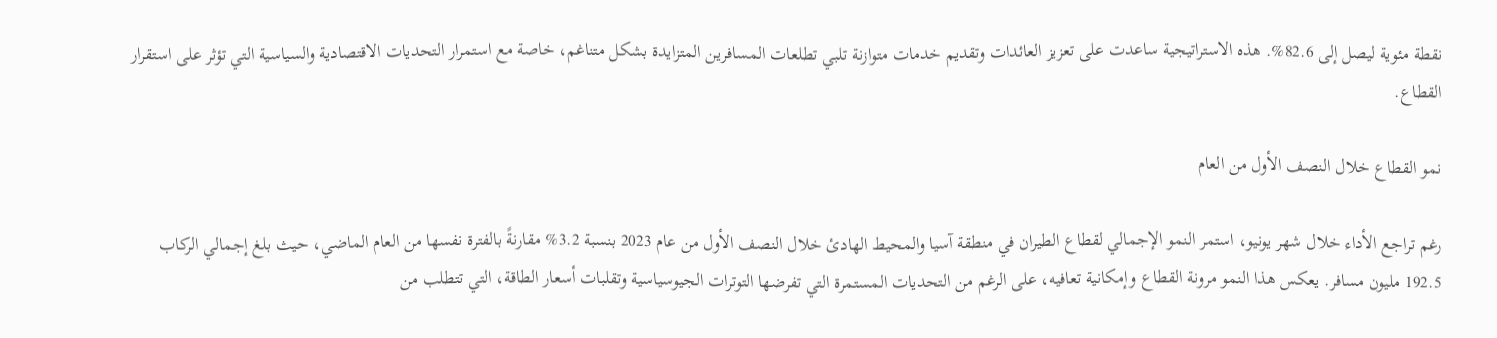نقطة مئوية ليصل إلى 82.6%. هذه الاستراتيجية ساعدت على تعزيز العائدات وتقديم خدمات متوازنة تلبي تطلعات المسافرين المتزايدة بشكل متناغم، خاصة مع استمرار التحديات الاقتصادية والسياسية التي تؤثر على استقرار القطاع.

نمو القطاع خلال النصف الأول من العام

رغم تراجع الأداء خلال شهر يونيو، استمر النمو الإجمالي لقطاع الطيران في منطقة آسيا والمحيط الهادئ خلال النصف الأول من عام 2023 بنسبة 3.2% مقارنةً بالفترة نفسها من العام الماضي، حيث بلغ إجمالي الركاب 192.5 مليون مسافر. يعكس هذا النمو مرونة القطاع وإمكانية تعافيه، على الرغم من التحديات المستمرة التي تفرضها التوترات الجيوسياسية وتقلبات أسعار الطاقة، التي تتطلب من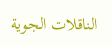الناقلات الجوية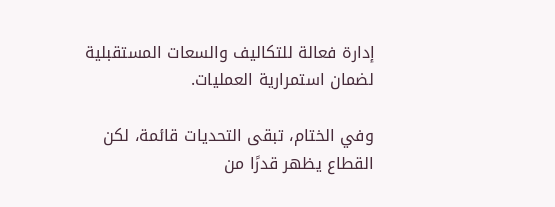إدارة فعالة للتكاليف والسعات المستقبلية لضمان استمرارية العمليات.

وفي الختام، تبقى التحديات قائمة، لكن القطاع يظهر قدرًا من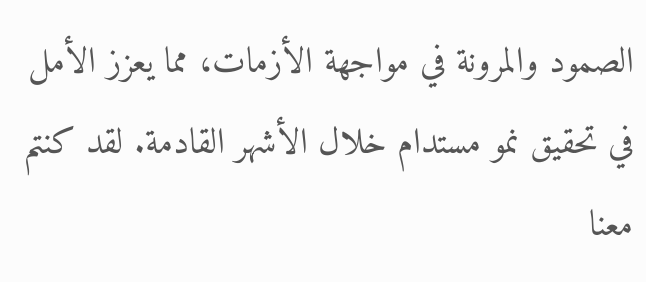الصمود والمرونة في مواجهة الأزمات، مما يعزز الأمل في تحقيق نمو مستدام خلال الأشهر القادمة. لقد كنتم معنا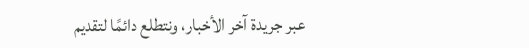عبر جريدة آخر الأخبار، ونتطلع دائمًا لتقديم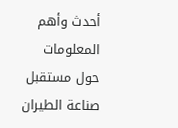أحدث وأهم المعلومات حول مستقبل صناعة الطيران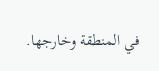في المنطقة وخارجها.